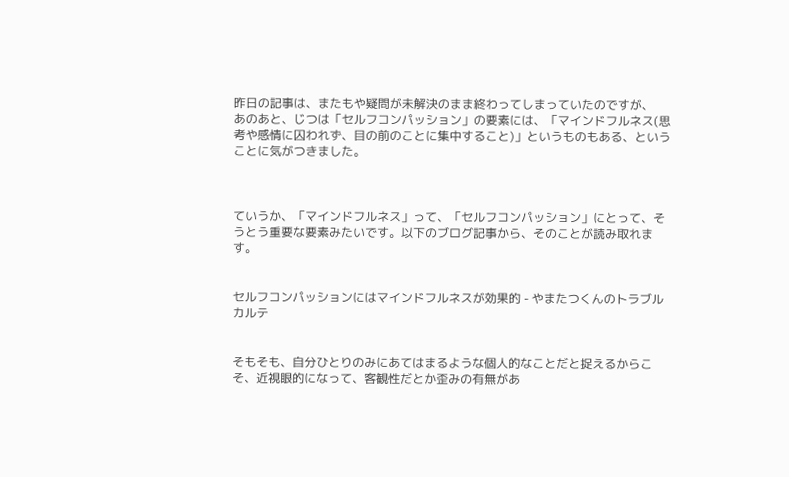昨日の記事は、またもや疑問が未解決のまま終わってしまっていたのですが、
あのあと、じつは「セルフコンパッション」の要素には、「マインドフルネス(思考や感情に囚われず、目の前のことに集中すること)」というものもある、ということに気がつきました。



ていうか、「マインドフルネス」って、「セルフコンパッション」にとって、そうとう重要な要素みたいです。以下のブログ記事から、そのことが読み取れます。


セルフコンパッションにはマインドフルネスが効果的 - やまたつくんのトラブルカルテ


そもそも、自分ひとりのみにあてはまるような個人的なことだと捉えるからこそ、近視眼的になって、客観性だとか歪みの有無があ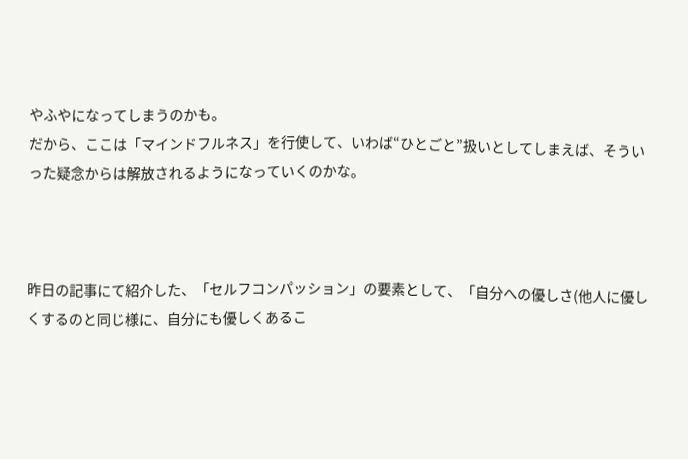やふやになってしまうのかも。
だから、ここは「マインドフルネス」を行使して、いわば“ひとごと”扱いとしてしまえば、そういった疑念からは解放されるようになっていくのかな。



昨日の記事にて紹介した、「セルフコンパッション」の要素として、「自分への優しさ(他人に優しくするのと同じ様に、自分にも優しくあるこ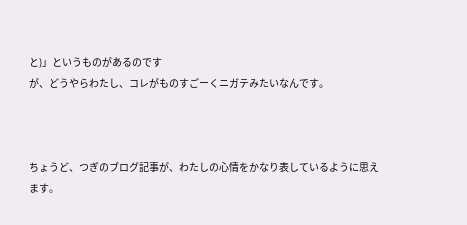と)」というものがあるのです
が、どうやらわたし、コレがものすごーくニガテみたいなんです。



ちょうど、つぎのブログ記事が、わたしの心情をかなり表しているように思えます。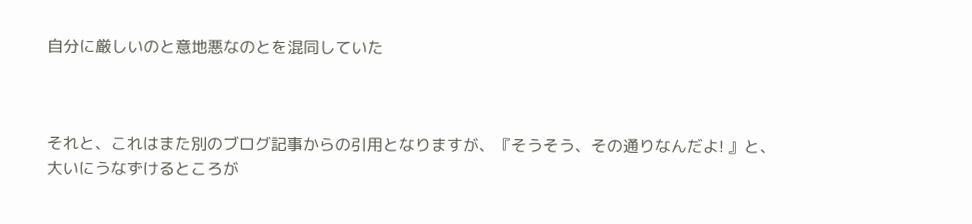自分に厳しいのと意地悪なのとを混同していた



それと、これはまた別のブログ記事からの引用となりますが、『そうそう、その通りなんだよ! 』と、大いにうなずけるところが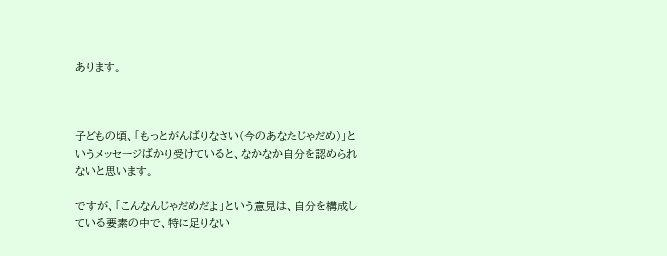あります。



子どもの頃、「もっとがんばりなさい(今のあなたじゃだめ)」というメッセージばかり受けていると、なかなか自分を認められないと思います。

ですが、「こんなんじゃだめだよ」という意見は、自分を構成している要素の中で、特に足りない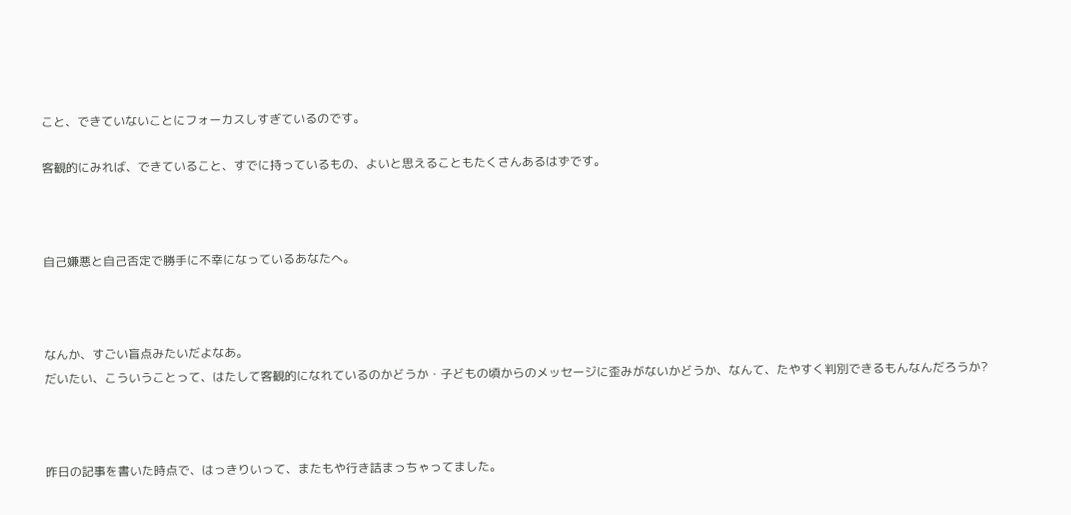こと、できていないことにフォーカスしすぎているのです。

客観的にみれば、できていること、すでに持っているもの、よいと思えることもたくさんあるはずです。



自己嫌悪と自己否定で勝手に不幸になっているあなたへ。



なんか、すごい盲点みたいだよなあ。
だいたい、こういうことって、はたして客観的になれているのかどうか・子どもの頃からのメッセージに歪みがないかどうか、なんて、たやすく判別できるもんなんだろうか?



昨日の記事を書いた時点で、はっきりいって、またもや行き詰まっちゃってました。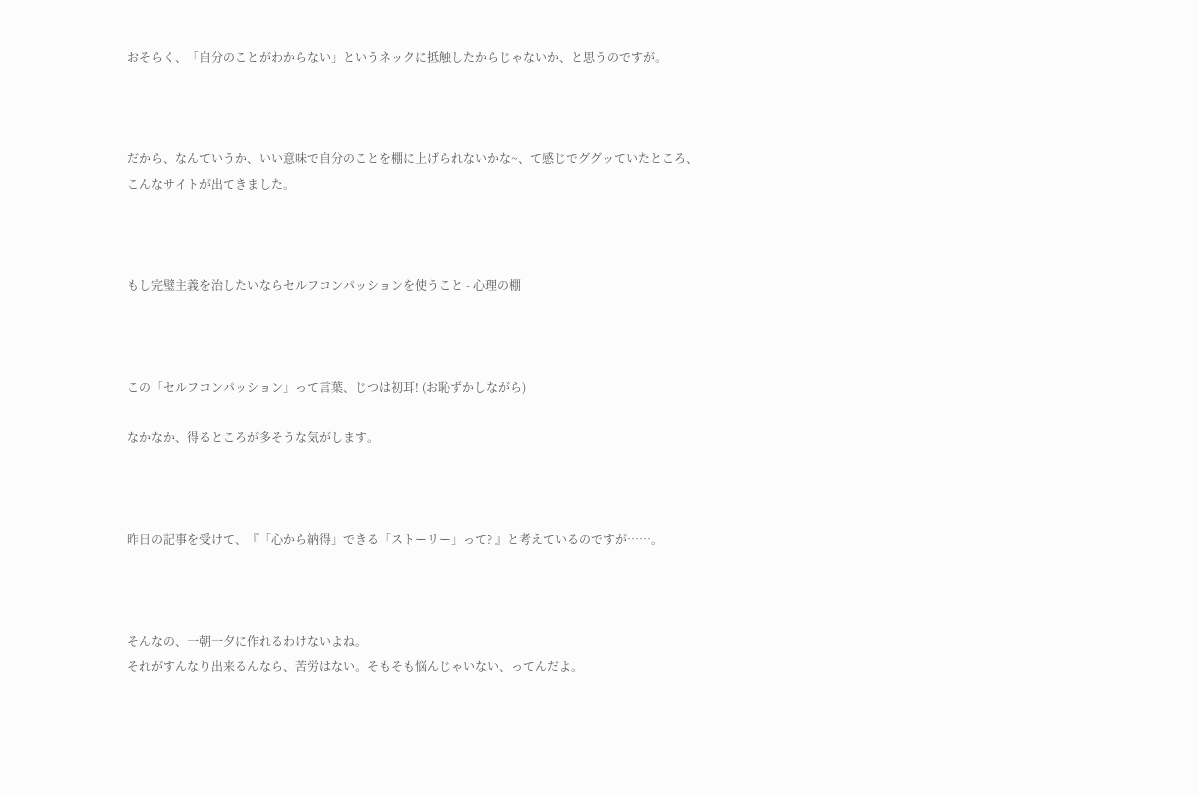おそらく、「自分のことがわからない」というネックに抵触したからじゃないか、と思うのですが。



だから、なんていうか、いい意味で自分のことを棚に上げられないかな~、て感じでググッていたところ、こんなサイトが出てきました。



もし完璧主義を治したいならセルフコンパッションを使うこと - 心理の棚



この「セルフコンパッション」って言葉、じつは初耳! (お恥ずかしながら)

なかなか、得るところが多そうな気がします。



昨日の記事を受けて、『「心から納得」できる「ストーリー」って? 』と考えているのですが……。



そんなの、一朝一夕に作れるわけないよね。
それがすんなり出来るんなら、苦労はない。そもそも悩んじゃいない、ってんだよ。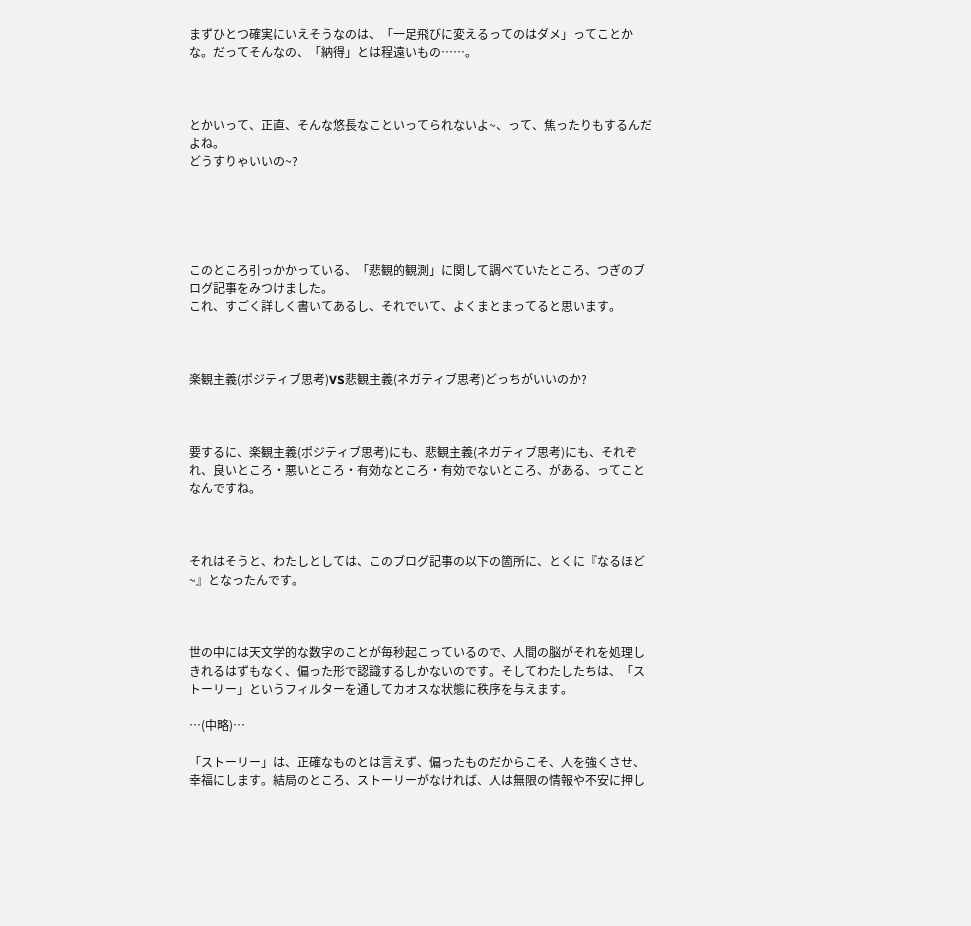まずひとつ確実にいえそうなのは、「一足飛びに変えるってのはダメ」ってことかな。だってそんなの、「納得」とは程遠いもの……。



とかいって、正直、そんな悠長なこといってられないよ~、って、焦ったりもするんだよね。
どうすりゃいいの~?





このところ引っかかっている、「悲観的観測」に関して調べていたところ、つぎのブログ記事をみつけました。
これ、すごく詳しく書いてあるし、それでいて、よくまとまってると思います。



楽観主義(ポジティブ思考)VS悲観主義(ネガティブ思考)どっちがいいのか?



要するに、楽観主義(ポジティブ思考)にも、悲観主義(ネガティブ思考)にも、それぞれ、良いところ・悪いところ・有効なところ・有効でないところ、がある、ってことなんですね。



それはそうと、わたしとしては、このブログ記事の以下の箇所に、とくに『なるほど~』となったんです。



世の中には天文学的な数字のことが毎秒起こっているので、人間の脳がそれを処理しきれるはずもなく、偏った形で認識するしかないのです。そしてわたしたちは、「ストーリー」というフィルターを通してカオスな状態に秩序を与えます。

…(中略)…

「ストーリー」は、正確なものとは言えず、偏ったものだからこそ、人を強くさせ、幸福にします。結局のところ、ストーリーがなければ、人は無限の情報や不安に押し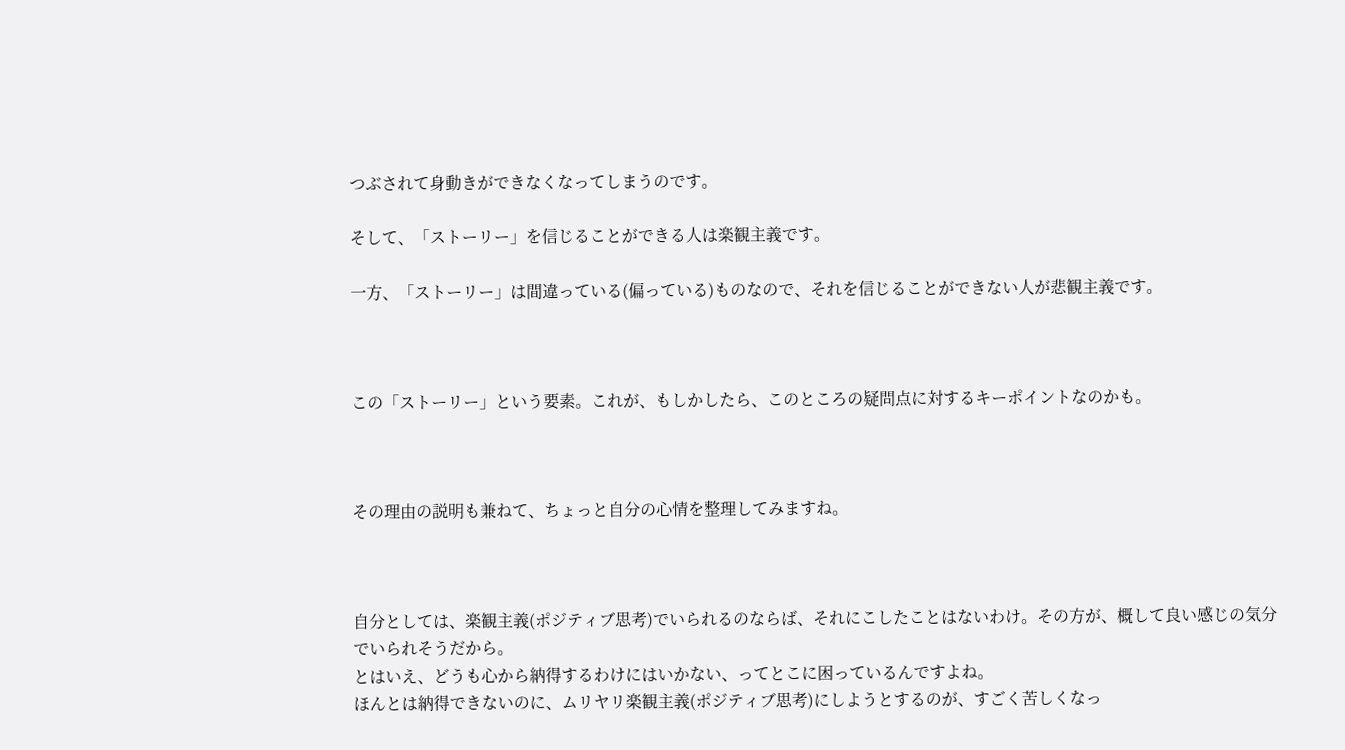つぶされて身動きができなくなってしまうのです。

そして、「ストーリー」を信じることができる人は楽観主義です。

一方、「ストーリー」は間違っている(偏っている)ものなので、それを信じることができない人が悲観主義です。



この「ストーリー」という要素。これが、もしかしたら、このところの疑問点に対するキーポイントなのかも。



その理由の説明も兼ねて、ちょっと自分の心情を整理してみますね。



自分としては、楽観主義(ポジティブ思考)でいられるのならば、それにこしたことはないわけ。その方が、概して良い感じの気分でいられそうだから。
とはいえ、どうも心から納得するわけにはいかない、ってとこに困っているんですよね。
ほんとは納得できないのに、ムリヤリ楽観主義(ポジティブ思考)にしようとするのが、すごく苦しくなっ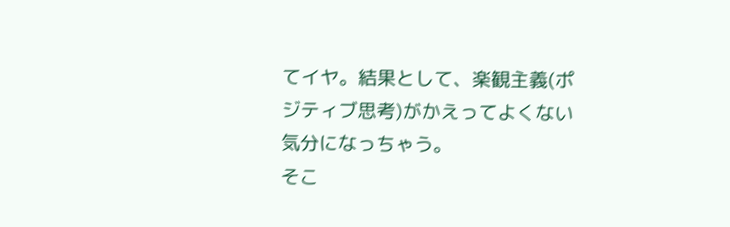てイヤ。結果として、楽観主義(ポジティブ思考)がかえってよくない気分になっちゃう。
そこ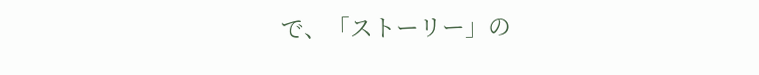で、「ストーリー」の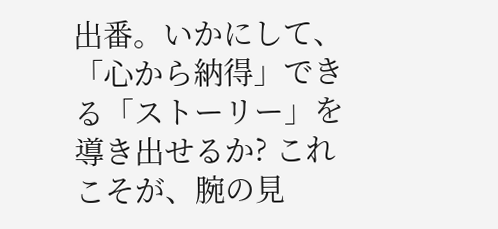出番。いかにして、「心から納得」できる「ストーリー」を導き出せるか? これこそが、腕の見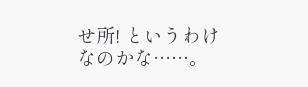せ所! というわけなのかな……。